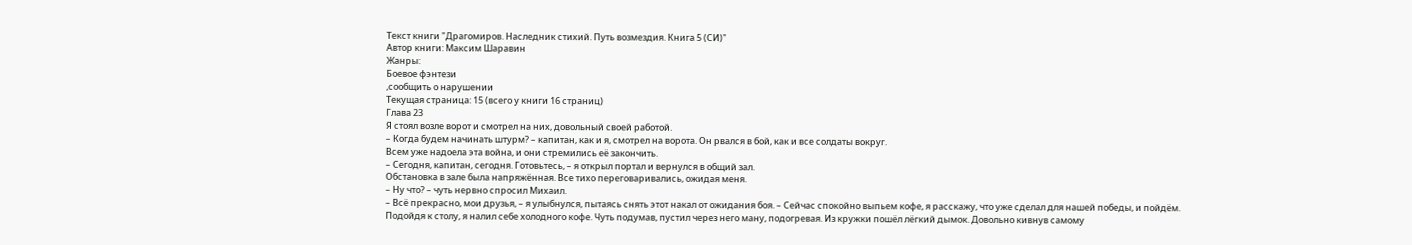Текст книги "Драгомиров. Наследник стихий. Путь возмездия. Книга 5 (СИ)"
Автор книги: Максим Шаравин
Жанры:
Боевое фэнтези
,сообщить о нарушении
Текущая страница: 15 (всего у книги 16 страниц)
Глава 23
Я стоял возле ворот и смотрел на них, довольный своей работой.
– Когда будем начинать штурм? – капитан, как и я, смотрел на ворота. Он рвался в бой, как и все солдаты вокруг.
Всем уже надоела эта война, и они стремились её закончить.
– Сегодня, капитан, сегодня. Готовьтесь, – я открыл портал и вернулся в общий зал.
Обстановка в зале была напряжённая. Все тихо переговаривались, ожидая меня.
– Ну что? – чуть нервно спросил Михаил.
– Всё прекрасно, мои друзья, – я улыбнулся, пытаясь снять этот накал от ожидания боя. – Сейчас спокойно выпьем кофе, я расскажу, что уже сделал для нашей победы, и пойдём.
Подойдя к столу, я налил себе холодного кофе. Чуть подумав, пустил через него ману, подогревая. Из кружки пошёл лёгкий дымок. Довольно кивнув самому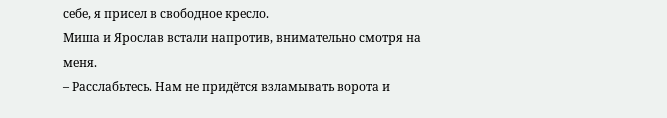себе, я присел в свободное кресло.
Миша и Ярослав встали напротив, внимательно смотря на меня.
– Расслабьтесь. Нам не придётся взламывать ворота и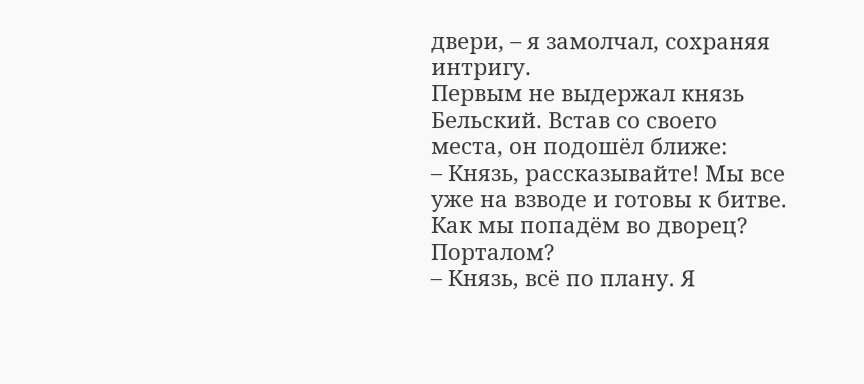двери, – я замолчал, сохраняя интригу.
Первым не выдержал князь Бельский. Встав со своего места, он подошёл ближе:
– Князь, рассказывайте! Мы все уже на взводе и готовы к битве. Как мы попадём во дворец? Порталом?
– Князь, всё по плану. Я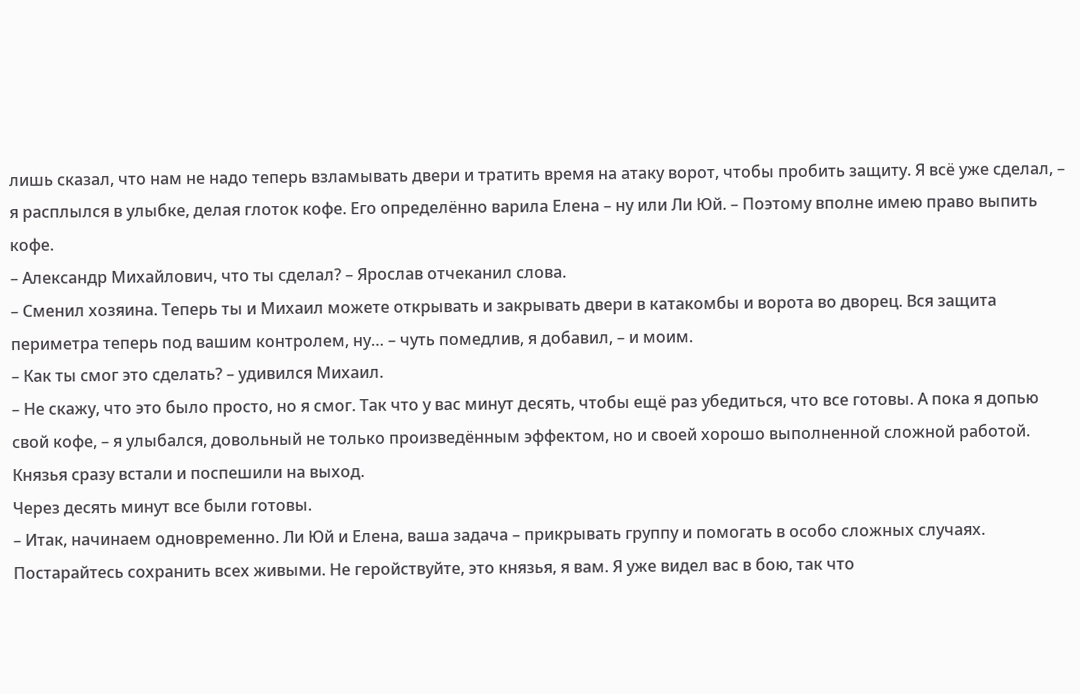лишь сказал, что нам не надо теперь взламывать двери и тратить время на атаку ворот, чтобы пробить защиту. Я всё уже сделал, – я расплылся в улыбке, делая глоток кофе. Его определённо варила Елена – ну или Ли Юй. – Поэтому вполне имею право выпить кофе.
– Александр Михайлович, что ты сделал? – Ярослав отчеканил слова.
– Сменил хозяина. Теперь ты и Михаил можете открывать и закрывать двери в катакомбы и ворота во дворец. Вся защита периметра теперь под вашим контролем, ну… – чуть помедлив, я добавил, – и моим.
– Как ты смог это сделать? – удивился Михаил.
– Не скажу, что это было просто, но я смог. Так что у вас минут десять, чтобы ещё раз убедиться, что все готовы. А пока я допью свой кофе, – я улыбался, довольный не только произведённым эффектом, но и своей хорошо выполненной сложной работой.
Князья сразу встали и поспешили на выход.
Через десять минут все были готовы.
– Итак, начинаем одновременно. Ли Юй и Елена, ваша задача – прикрывать группу и помогать в особо сложных случаях. Постарайтесь сохранить всех живыми. Не геройствуйте, это князья, я вам. Я уже видел вас в бою, так что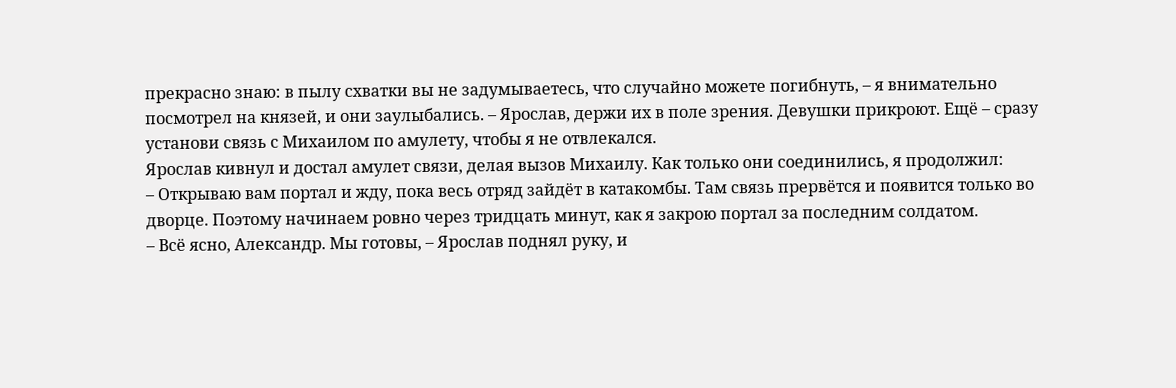прекрасно знаю: в пылу схватки вы не задумываетесь, что случайно можете погибнуть, – я внимательно посмотрел на князей, и они заулыбались. – Ярослав, держи их в поле зрения. Девушки прикроют. Ещё – сразу установи связь с Михаилом по амулету, чтобы я не отвлекался.
Ярослав кивнул и достал амулет связи, делая вызов Михаилу. Как только они соединились, я продолжил:
– Открываю вам портал и жду, пока весь отряд зайдёт в катакомбы. Там связь прервётся и появится только во дворце. Поэтому начинаем ровно через тридцать минут, как я закрою портал за последним солдатом.
– Всё ясно, Александр. Мы готовы, – Ярослав поднял руку, и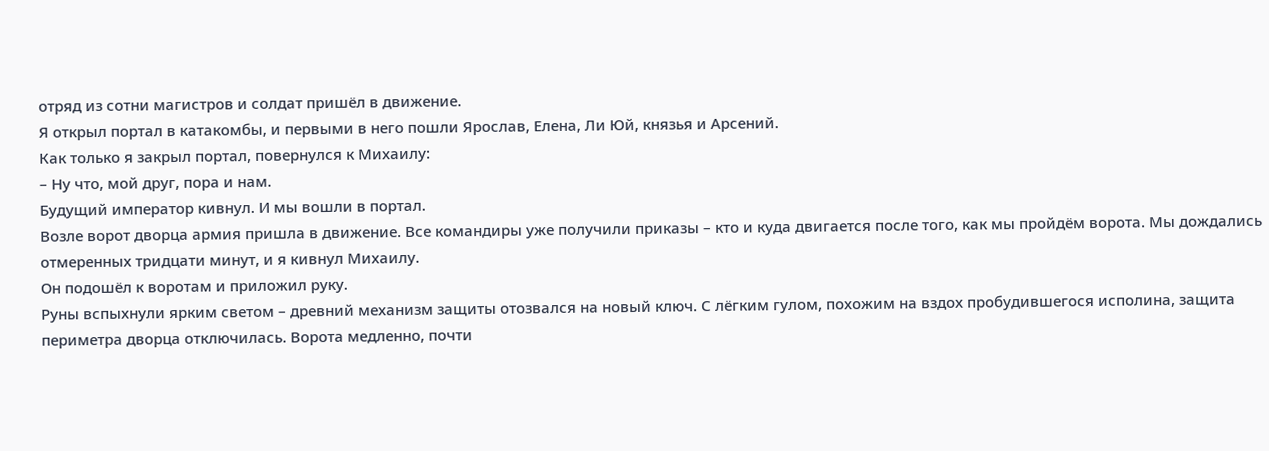отряд из сотни магистров и солдат пришёл в движение.
Я открыл портал в катакомбы, и первыми в него пошли Ярослав, Елена, Ли Юй, князья и Арсений.
Как только я закрыл портал, повернулся к Михаилу:
– Ну что, мой друг, пора и нам.
Будущий император кивнул. И мы вошли в портал.
Возле ворот дворца армия пришла в движение. Все командиры уже получили приказы – кто и куда двигается после того, как мы пройдём ворота. Мы дождались отмеренных тридцати минут, и я кивнул Михаилу.
Он подошёл к воротам и приложил руку.
Руны вспыхнули ярким светом – древний механизм защиты отозвался на новый ключ. С лёгким гулом, похожим на вздох пробудившегося исполина, защита периметра дворца отключилась. Ворота медленно, почти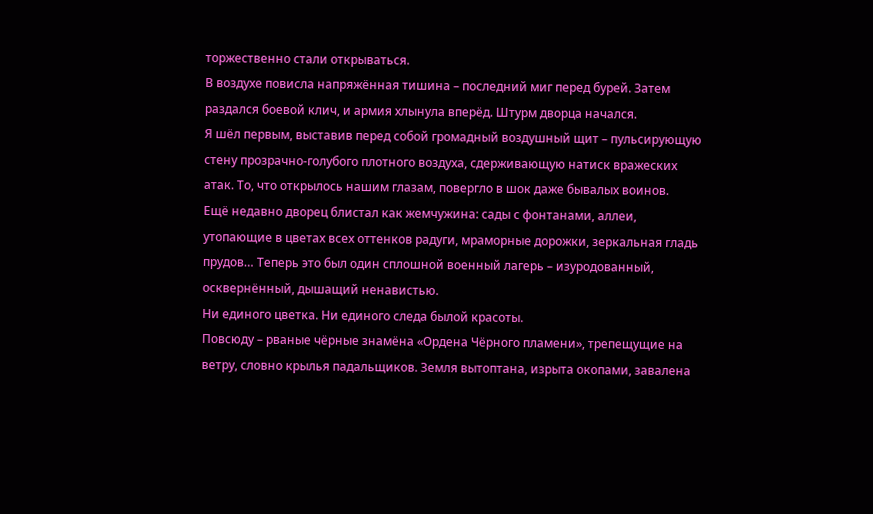торжественно стали открываться.
В воздухе повисла напряжённая тишина – последний миг перед бурей. Затем раздался боевой клич, и армия хлынула вперёд. Штурм дворца начался.
Я шёл первым, выставив перед собой громадный воздушный щит – пульсирующую стену прозрачно-голубого плотного воздуха, сдерживающую натиск вражеских атак. То, что открылось нашим глазам, повергло в шок даже бывалых воинов.
Ещё недавно дворец блистал как жемчужина: сады с фонтанами, аллеи, утопающие в цветах всех оттенков радуги, мраморные дорожки, зеркальная гладь прудов… Теперь это был один сплошной военный лагерь – изуродованный, осквернённый, дышащий ненавистью.
Ни единого цветка. Ни единого следа былой красоты.
Повсюду – рваные чёрные знамёна «Ордена Чёрного пламени», трепещущие на ветру, словно крылья падальщиков. Земля вытоптана, изрыта окопами, завалена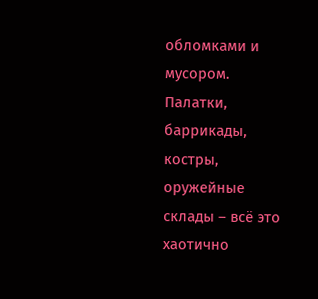обломками и мусором. Палатки, баррикады, костры, оружейные склады – всё это хаотично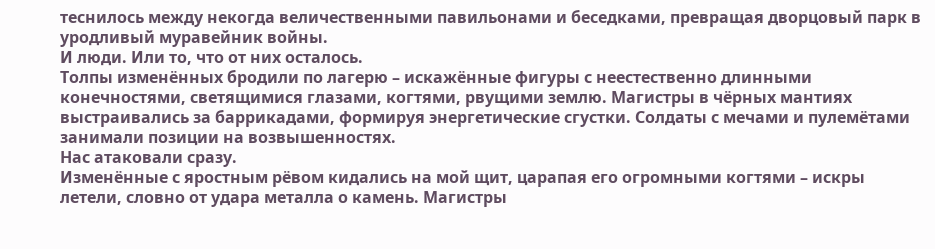теснилось между некогда величественными павильонами и беседками, превращая дворцовый парк в уродливый муравейник войны.
И люди. Или то, что от них осталось.
Толпы изменённых бродили по лагерю – искажённые фигуры с неестественно длинными конечностями, светящимися глазами, когтями, рвущими землю. Магистры в чёрных мантиях выстраивались за баррикадами, формируя энергетические сгустки. Солдаты с мечами и пулемётами занимали позиции на возвышенностях.
Нас атаковали сразу.
Изменённые с яростным рёвом кидались на мой щит, царапая его огромными когтями – искры летели, словно от удара металла о камень. Магистры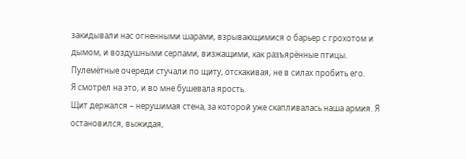закидывали нас огненными шарами, взрывающимися о барьер с грохотом и дымом, и воздушными серпами, визжащими, как разъярённые птицы. Пулемётные очереди стучали по щиту, отскакивая, не в силах пробить его.
Я смотрел на это, и во мне бушевала ярость.
Щит держался – нерушимая стена, за которой уже скапливалась наша армия. Я остановился, выжидая,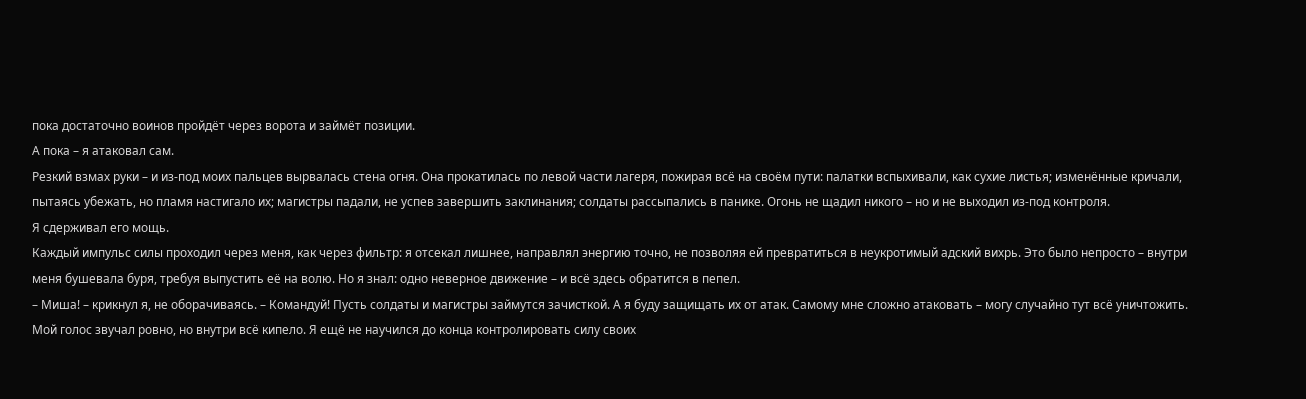пока достаточно воинов пройдёт через ворота и займёт позиции.
А пока – я атаковал сам.
Резкий взмах руки – и из-под моих пальцев вырвалась стена огня. Она прокатилась по левой части лагеря, пожирая всё на своём пути: палатки вспыхивали, как сухие листья; изменённые кричали, пытаясь убежать, но пламя настигало их; магистры падали, не успев завершить заклинания; солдаты рассыпались в панике. Огонь не щадил никого – но и не выходил из-под контроля.
Я сдерживал его мощь.
Каждый импульс силы проходил через меня, как через фильтр: я отсекал лишнее, направлял энергию точно, не позволяя ей превратиться в неукротимый адский вихрь. Это было непросто – внутри меня бушевала буря, требуя выпустить её на волю. Но я знал: одно неверное движение – и всё здесь обратится в пепел.
– Миша! – крикнул я, не оборачиваясь. – Командуй! Пусть солдаты и магистры займутся зачисткой. А я буду защищать их от атак. Самому мне сложно атаковать – могу случайно тут всё уничтожить.
Мой голос звучал ровно, но внутри всё кипело. Я ещё не научился до конца контролировать силу своих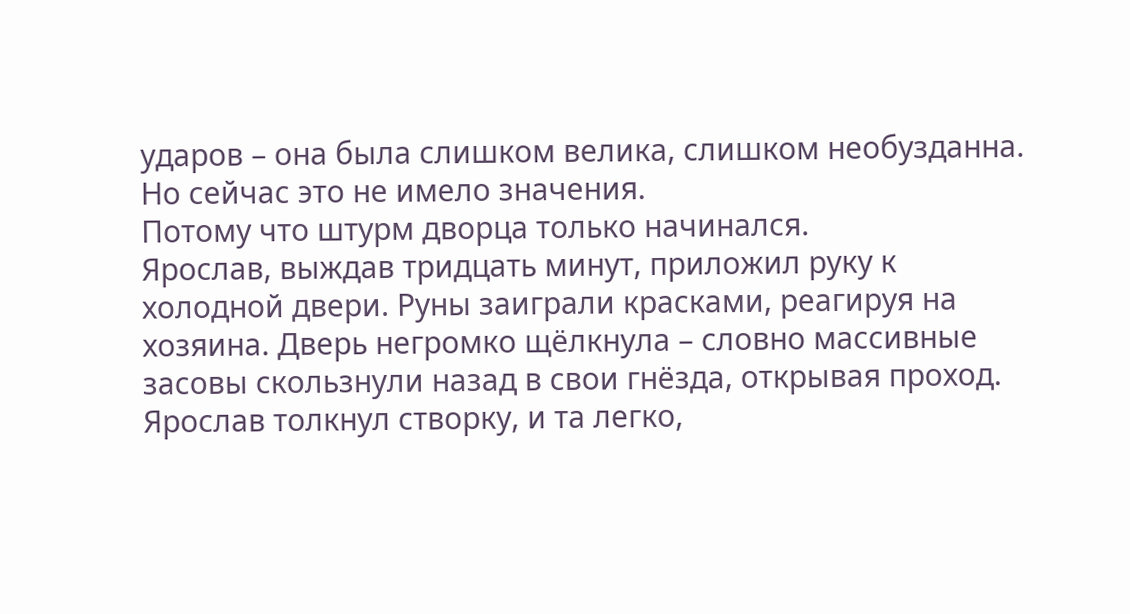ударов – она была слишком велика, слишком необузданна. Но сейчас это не имело значения.
Потому что штурм дворца только начинался.
Ярослав, выждав тридцать минут, приложил руку к холодной двери. Руны заиграли красками, реагируя на хозяина. Дверь негромко щёлкнула – словно массивные засовы скользнули назад в свои гнёзда, открывая проход. Ярослав толкнул створку, и та легко,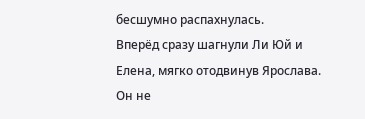бесшумно распахнулась.
Вперёд сразу шагнули Ли Юй и Елена, мягко отодвинув Ярослава. Он не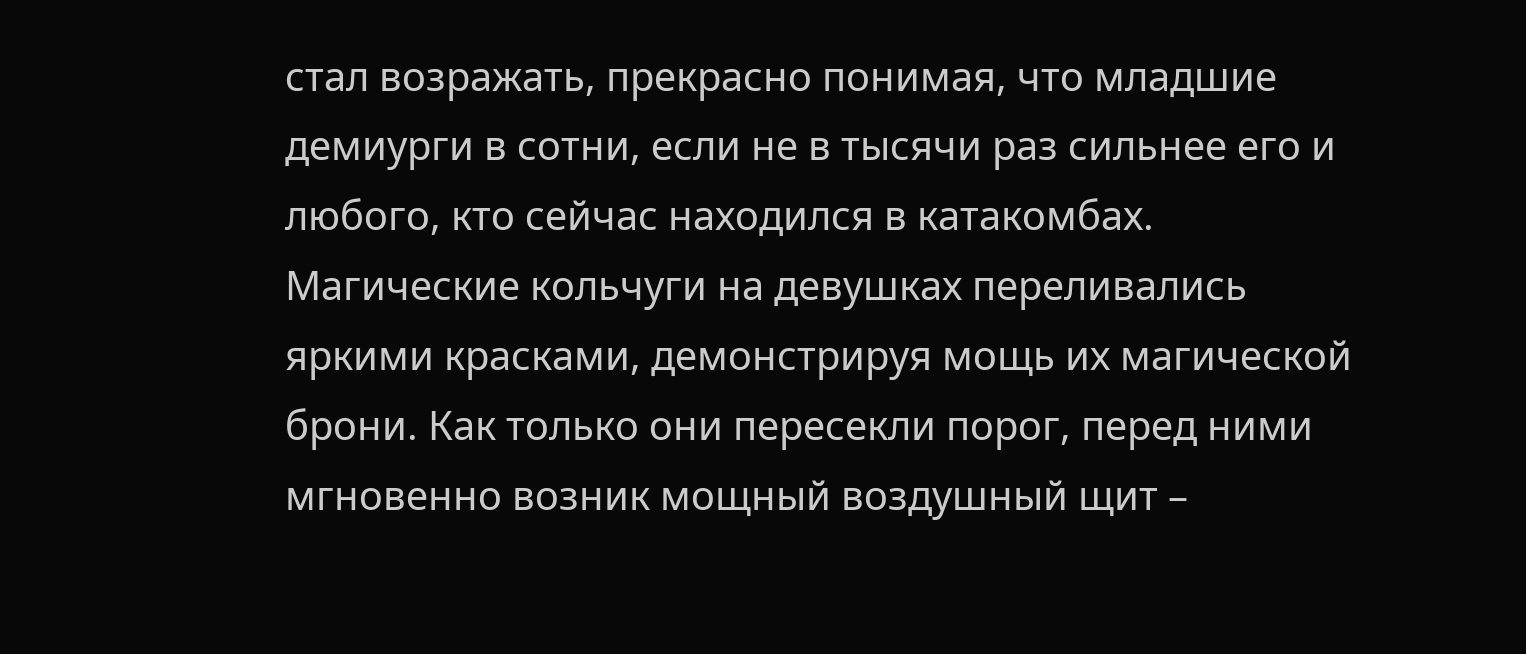стал возражать, прекрасно понимая, что младшие демиурги в сотни, если не в тысячи раз сильнее его и любого, кто сейчас находился в катакомбах.
Магические кольчуги на девушках переливались яркими красками, демонстрируя мощь их магической брони. Как только они пересекли порог, перед ними мгновенно возник мощный воздушный щит –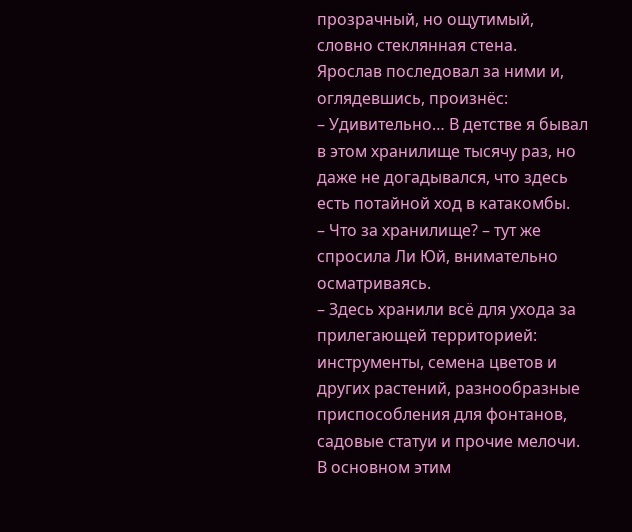прозрачный, но ощутимый, словно стеклянная стена.
Ярослав последовал за ними и, оглядевшись, произнёс:
– Удивительно… В детстве я бывал в этом хранилище тысячу раз, но даже не догадывался, что здесь есть потайной ход в катакомбы.
– Что за хранилище? – тут же спросила Ли Юй, внимательно осматриваясь.
– Здесь хранили всё для ухода за прилегающей территорией: инструменты, семена цветов и других растений, разнообразные приспособления для фонтанов, садовые статуи и прочие мелочи. В основном этим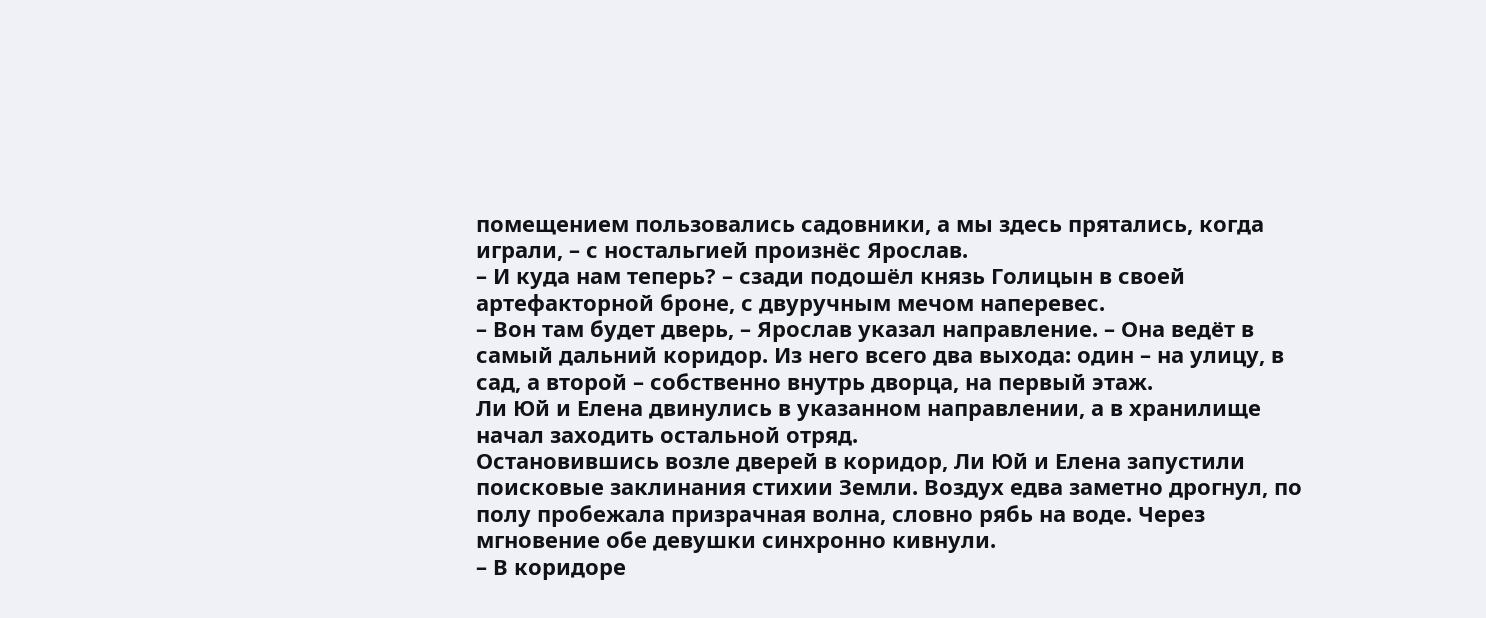помещением пользовались садовники, а мы здесь прятались, когда играли, – с ностальгией произнёс Ярослав.
– И куда нам теперь? – сзади подошёл князь Голицын в своей артефакторной броне, с двуручным мечом наперевес.
– Вон там будет дверь, – Ярослав указал направление. – Она ведёт в самый дальний коридор. Из него всего два выхода: один – на улицу, в сад, а второй – собственно внутрь дворца, на первый этаж.
Ли Юй и Елена двинулись в указанном направлении, а в хранилище начал заходить остальной отряд.
Остановившись возле дверей в коридор, Ли Юй и Елена запустили поисковые заклинания стихии Земли. Воздух едва заметно дрогнул, по полу пробежала призрачная волна, словно рябь на воде. Через мгновение обе девушки синхронно кивнули.
– В коридоре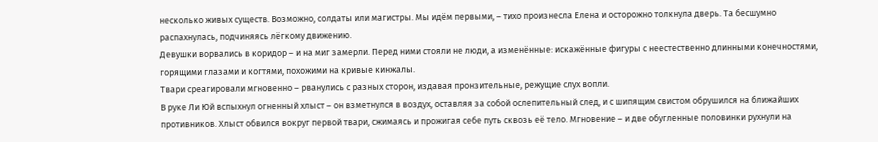несколько живых существ. Возможно, солдаты или магистры. Мы идём первыми, – тихо произнесла Елена и осторожно толкнула дверь. Та бесшумно распахнулась, подчиняясь лёгкому движению.
Девушки ворвались в коридор – и на миг замерли. Перед ними стояли не люди, а изменённые: искажённые фигуры с неестественно длинными конечностями, горящими глазами и когтями, похожими на кривые кинжалы.
Твари среагировали мгновенно – рванулись с разных сторон, издавая пронзительные, режущие слух вопли.
В руке Ли Юй вспыхнул огненный хлыст – он взметнулся в воздух, оставляя за собой ослепительный след, и с шипящим свистом обрушился на ближайших противников. Хлыст обвился вокруг первой твари, сжимаясь и прожигая себе путь сквозь её тело. Мгновение – и две обугленные половинки рухнули на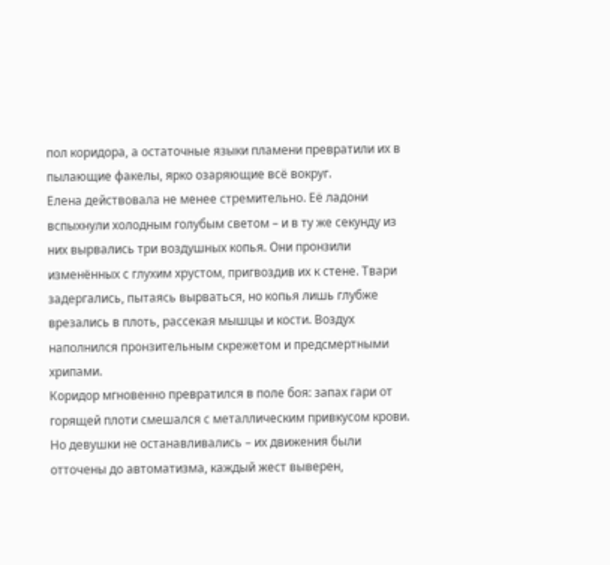пол коридора, а остаточные языки пламени превратили их в пылающие факелы, ярко озаряющие всё вокруг.
Елена действовала не менее стремительно. Её ладони вспыхнули холодным голубым светом – и в ту же секунду из них вырвались три воздушных копья. Они пронзили изменённых с глухим хрустом, пригвоздив их к стене. Твари задергались, пытаясь вырваться, но копья лишь глубже врезались в плоть, рассекая мышцы и кости. Воздух наполнился пронзительным скрежетом и предсмертными хрипами.
Коридор мгновенно превратился в поле боя: запах гари от горящей плоти смешался с металлическим привкусом крови. Но девушки не останавливались – их движения были отточены до автоматизма, каждый жест выверен,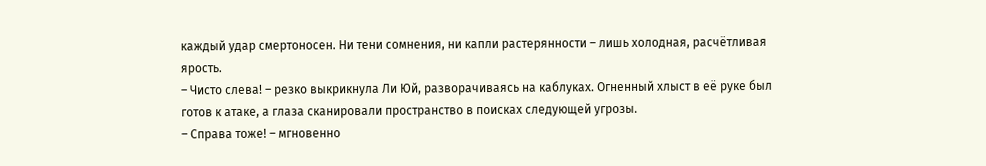каждый удар смертоносен. Ни тени сомнения, ни капли растерянности – лишь холодная, расчётливая ярость.
– Чисто слева! – резко выкрикнула Ли Юй, разворачиваясь на каблуках. Огненный хлыст в её руке был готов к атаке, а глаза сканировали пространство в поисках следующей угрозы.
– Справа тоже! – мгновенно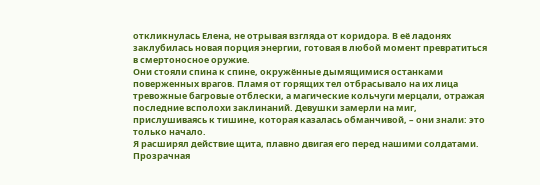откликнулась Елена, не отрывая взгляда от коридора. В её ладонях заклубилась новая порция энергии, готовая в любой момент превратиться в смертоносное оружие.
Они стояли спина к спине, окружённые дымящимися останками поверженных врагов. Пламя от горящих тел отбрасывало на их лица тревожные багровые отблески, а магические кольчуги мерцали, отражая последние всполохи заклинаний. Девушки замерли на миг, прислушиваясь к тишине, которая казалась обманчивой, – они знали: это только начало.
Я расширял действие щита, плавно двигая его перед нашими солдатами. Прозрачная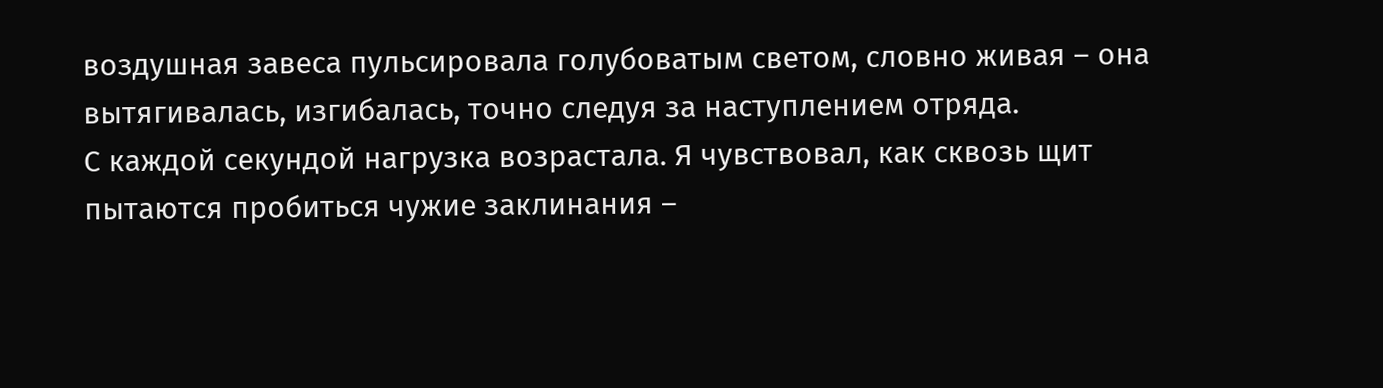воздушная завеса пульсировала голубоватым светом, словно живая – она вытягивалась, изгибалась, точно следуя за наступлением отряда.
С каждой секундой нагрузка возрастала. Я чувствовал, как сквозь щит пытаются пробиться чужие заклинания –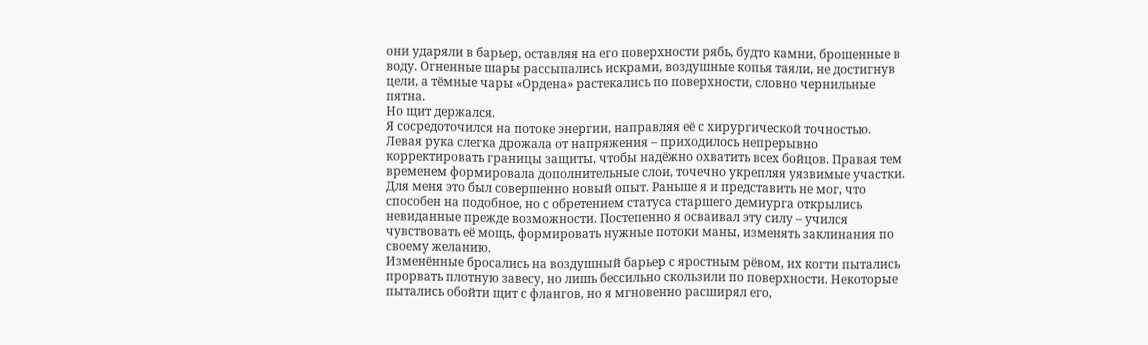они ударяли в барьер, оставляя на его поверхности рябь, будто камни, брошенные в воду. Огненные шары рассыпались искрами, воздушные копья таяли, не достигнув цели, а тёмные чары «Ордена» растекались по поверхности, словно чернильные пятна.
Но щит держался.
Я сосредоточился на потоке энергии, направляя её с хирургической точностью. Левая рука слегка дрожала от напряжения – приходилось непрерывно корректировать границы защиты, чтобы надёжно охватить всех бойцов. Правая тем временем формировала дополнительные слои, точечно укрепляя уязвимые участки.
Для меня это был совершенно новый опыт. Раньше я и представить не мог, что способен на подобное, но с обретением статуса старшего демиурга открылись невиданные прежде возможности. Постепенно я осваивал эту силу – учился чувствовать её мощь, формировать нужные потоки маны, изменять заклинания по своему желанию.
Изменённые бросались на воздушный барьер с яростным рёвом, их когти пытались прорвать плотную завесу, но лишь бессильно скользили по поверхности. Некоторые пытались обойти щит с флангов, но я мгновенно расширял его,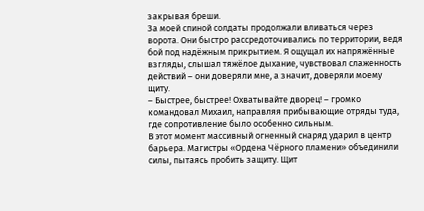закрывая бреши.
За моей спиной солдаты продолжали вливаться через ворота. Они быстро рассредоточивались по территории, ведя бой под надёжным прикрытием. Я ощущал их напряжённые взгляды, слышал тяжёлое дыхание, чувствовал слаженность действий – они доверяли мне, а значит, доверяли моему щиту.
– Быстрее, быстрее! Охватывайте дворец! – громко командовал Михаил, направляя прибывающие отряды туда, где сопротивление было особенно сильным.
В этот момент массивный огненный снаряд ударил в центр барьера. Магистры «Ордена Чёрного пламени» объединили силы, пытаясь пробить защиту. Щит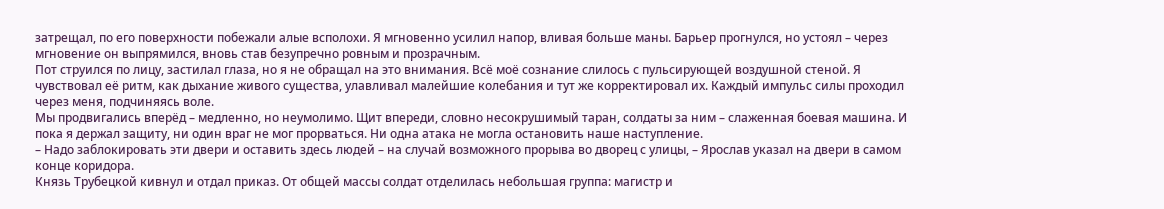затрещал, по его поверхности побежали алые всполохи. Я мгновенно усилил напор, вливая больше маны. Барьер прогнулся, но устоял – через мгновение он выпрямился, вновь став безупречно ровным и прозрачным.
Пот струился по лицу, застилал глаза, но я не обращал на это внимания. Всё моё сознание слилось с пульсирующей воздушной стеной. Я чувствовал её ритм, как дыхание живого существа, улавливал малейшие колебания и тут же корректировал их. Каждый импульс силы проходил через меня, подчиняясь воле.
Мы продвигались вперёд – медленно, но неумолимо. Щит впереди, словно несокрушимый таран, солдаты за ним – слаженная боевая машина. И пока я держал защиту, ни один враг не мог прорваться. Ни одна атака не могла остановить наше наступление.
– Надо заблокировать эти двери и оставить здесь людей – на случай возможного прорыва во дворец с улицы, – Ярослав указал на двери в самом конце коридора.
Князь Трубецкой кивнул и отдал приказ. От общей массы солдат отделилась небольшая группа: магистр и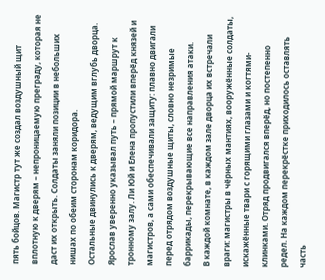пять бойцов. Магистр тут же создал воздушный щит вплотную к дверям – непроницаемую преграду, которая не даст их открыть. Солдаты заняли позиции в небольших нишах по обеим сторонам коридора.
Остальные двинулись к дверям, ведущим вглубь дворца.
Ярослав уверенно указывал путь – прямой маршрут к тронному залу. Ли Юй и Елена пропустили вперёд князей и магистров, а сами обеспечивали защиту: плавно двигали перед отрядом воздушные щиты, словно незримые баррикады, перекрывающие все направления атаки.
В каждой комнате, в каждом зале дворца их встречали враги: магистры в чёрных мантиях, вооружённые солдаты, искажённые твари с горящими глазами и когтями-клинками. Отряд продвигался вперёд, но постепенно редел. На каждом перекрёстке приходилось оставлять часть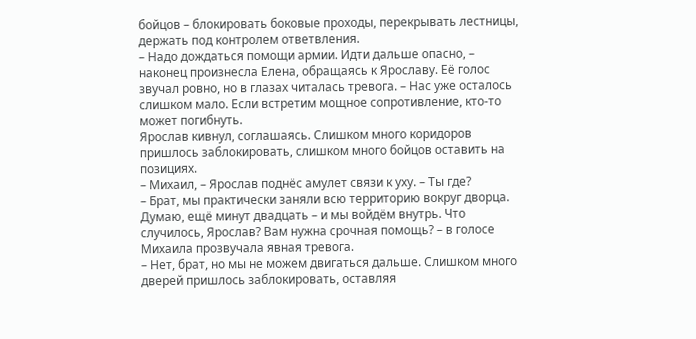бойцов – блокировать боковые проходы, перекрывать лестницы, держать под контролем ответвления.
– Надо дождаться помощи армии. Идти дальше опасно, – наконец произнесла Елена, обращаясь к Ярославу. Её голос звучал ровно, но в глазах читалась тревога. – Нас уже осталось слишком мало. Если встретим мощное сопротивление, кто-то может погибнуть.
Ярослав кивнул, соглашаясь. Слишком много коридоров пришлось заблокировать, слишком много бойцов оставить на позициях.
– Михаил, – Ярослав поднёс амулет связи к уху. – Ты где?
– Брат, мы практически заняли всю территорию вокруг дворца. Думаю, ещё минут двадцать – и мы войдём внутрь. Что случилось, Ярослав? Вам нужна срочная помощь? – в голосе Михаила прозвучала явная тревога.
– Нет, брат, но мы не можем двигаться дальше. Слишком много дверей пришлось заблокировать, оставляя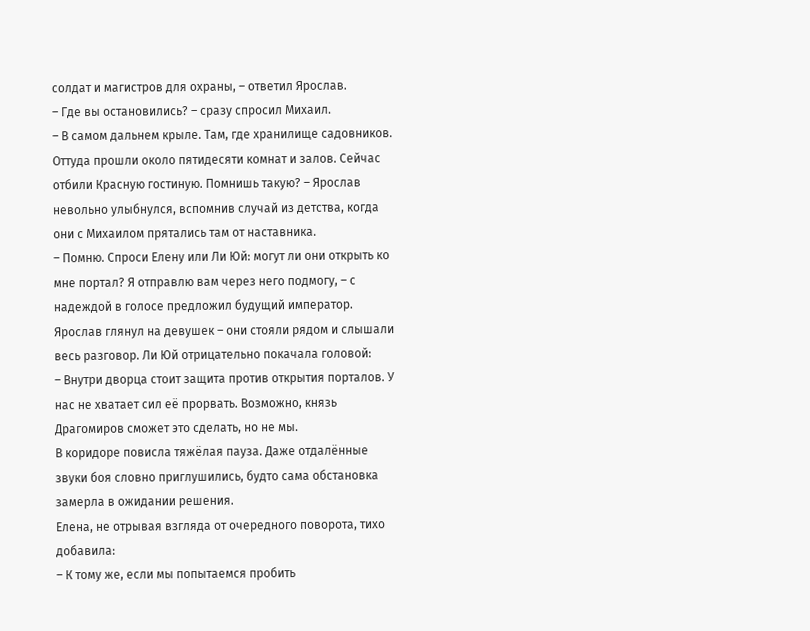солдат и магистров для охраны, – ответил Ярослав.
– Где вы остановились? – сразу спросил Михаил.
– В самом дальнем крыле. Там, где хранилище садовников. Оттуда прошли около пятидесяти комнат и залов. Сейчас отбили Красную гостиную. Помнишь такую? – Ярослав невольно улыбнулся, вспомнив случай из детства, когда они с Михаилом прятались там от наставника.
– Помню. Спроси Елену или Ли Юй: могут ли они открыть ко мне портал? Я отправлю вам через него подмогу, – с надеждой в голосе предложил будущий император.
Ярослав глянул на девушек – они стояли рядом и слышали весь разговор. Ли Юй отрицательно покачала головой:
– Внутри дворца стоит защита против открытия порталов. У нас не хватает сил её прорвать. Возможно, князь Драгомиров сможет это сделать, но не мы.
В коридоре повисла тяжёлая пауза. Даже отдалённые звуки боя словно приглушились, будто сама обстановка замерла в ожидании решения.
Елена, не отрывая взгляда от очередного поворота, тихо добавила:
– К тому же, если мы попытаемся пробить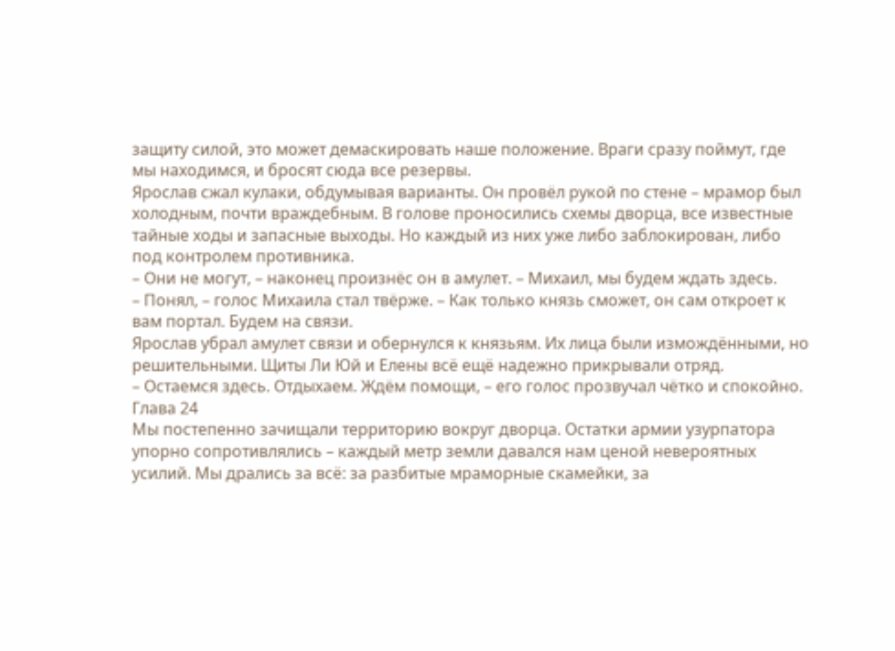защиту силой, это может демаскировать наше положение. Враги сразу поймут, где мы находимся, и бросят сюда все резервы.
Ярослав сжал кулаки, обдумывая варианты. Он провёл рукой по стене – мрамор был холодным, почти враждебным. В голове проносились схемы дворца, все известные тайные ходы и запасные выходы. Но каждый из них уже либо заблокирован, либо под контролем противника.
– Они не могут, – наконец произнёс он в амулет. – Михаил, мы будем ждать здесь.
– Понял, – голос Михаила стал твёрже. – Как только князь сможет, он сам откроет к вам портал. Будем на связи.
Ярослав убрал амулет связи и обернулся к князьям. Их лица были измождёнными, но решительными. Щиты Ли Юй и Елены всё ещё надежно прикрывали отряд.
– Остаемся здесь. Отдыхаем. Ждём помощи, – его голос прозвучал чётко и спокойно.
Глава 24
Мы постепенно зачищали территорию вокруг дворца. Остатки армии узурпатора упорно сопротивлялись – каждый метр земли давался нам ценой невероятных усилий. Мы дрались за всё: за разбитые мраморные скамейки, за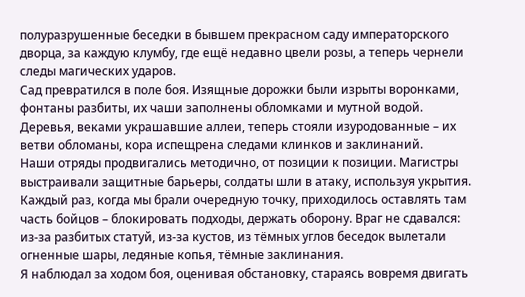полуразрушенные беседки в бывшем прекрасном саду императорского дворца, за каждую клумбу, где ещё недавно цвели розы, а теперь чернели следы магических ударов.
Сад превратился в поле боя. Изящные дорожки были изрыты воронками, фонтаны разбиты, их чаши заполнены обломками и мутной водой. Деревья, веками украшавшие аллеи, теперь стояли изуродованные – их ветви обломаны, кора испещрена следами клинков и заклинаний.
Наши отряды продвигались методично, от позиции к позиции. Магистры выстраивали защитные барьеры, солдаты шли в атаку, используя укрытия. Каждый раз, когда мы брали очередную точку, приходилось оставлять там часть бойцов – блокировать подходы, держать оборону. Враг не сдавался: из-за разбитых статуй, из-за кустов, из тёмных углов беседок вылетали огненные шары, ледяные копья, тёмные заклинания.
Я наблюдал за ходом боя, оценивая обстановку, стараясь вовремя двигать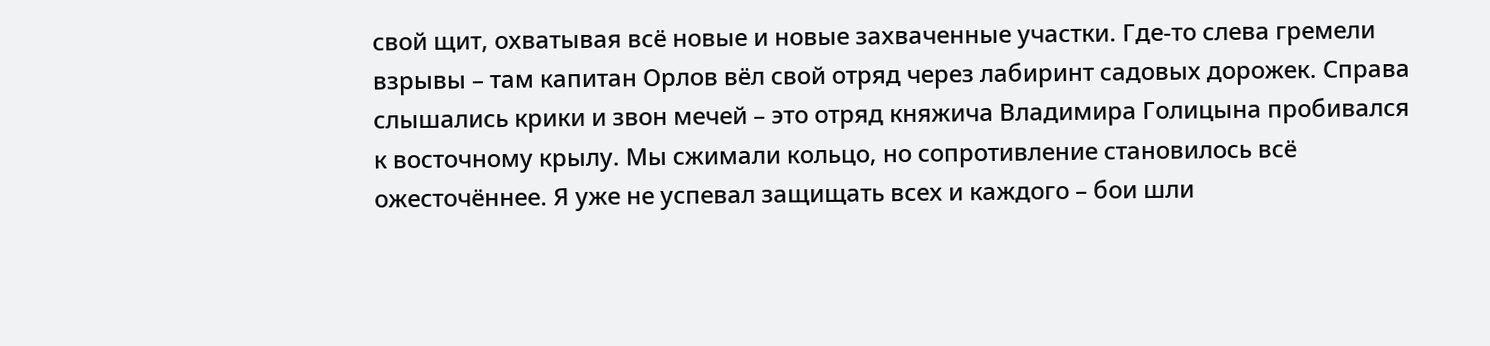свой щит, охватывая всё новые и новые захваченные участки. Где-то слева гремели взрывы – там капитан Орлов вёл свой отряд через лабиринт садовых дорожек. Справа слышались крики и звон мечей – это отряд княжича Владимира Голицына пробивался к восточному крылу. Мы сжимали кольцо, но сопротивление становилось всё ожесточённее. Я уже не успевал защищать всех и каждого – бои шли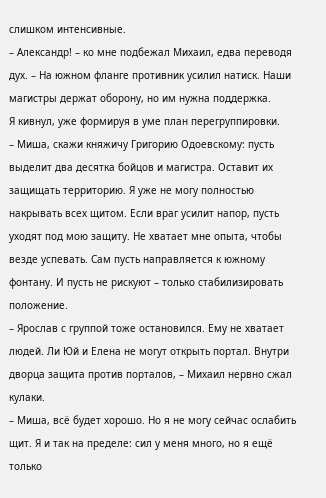слишком интенсивные.
– Александр! – ко мне подбежал Михаил, едва переводя дух. – На южном фланге противник усилил натиск. Наши магистры держат оборону, но им нужна поддержка.
Я кивнул, уже формируя в уме план перегруппировки.
– Миша, скажи княжичу Григорию Одоевскому: пусть выделит два десятка бойцов и магистра. Оставит их защищать территорию. Я уже не могу полностью накрывать всех щитом. Если враг усилит напор, пусть уходят под мою защиту. Не хватает мне опыта, чтобы везде успевать. Сам пусть направляется к южному фонтану. И пусть не рискуют – только стабилизировать положение.
– Ярослав с группой тоже остановился. Ему не хватает людей. Ли Юй и Елена не могут открыть портал. Внутри дворца защита против порталов, – Михаил нервно сжал кулаки.
– Миша, всё будет хорошо. Но я не могу сейчас ослабить щит. Я и так на пределе: сил у меня много, но я ещё только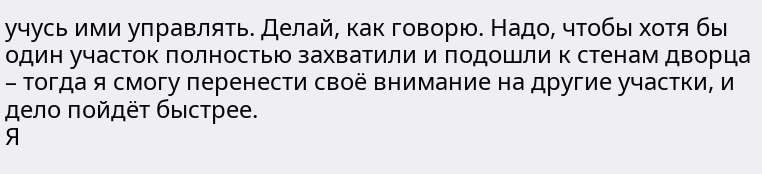учусь ими управлять. Делай, как говорю. Надо, чтобы хотя бы один участок полностью захватили и подошли к стенам дворца – тогда я смогу перенести своё внимание на другие участки, и дело пойдёт быстрее.
Я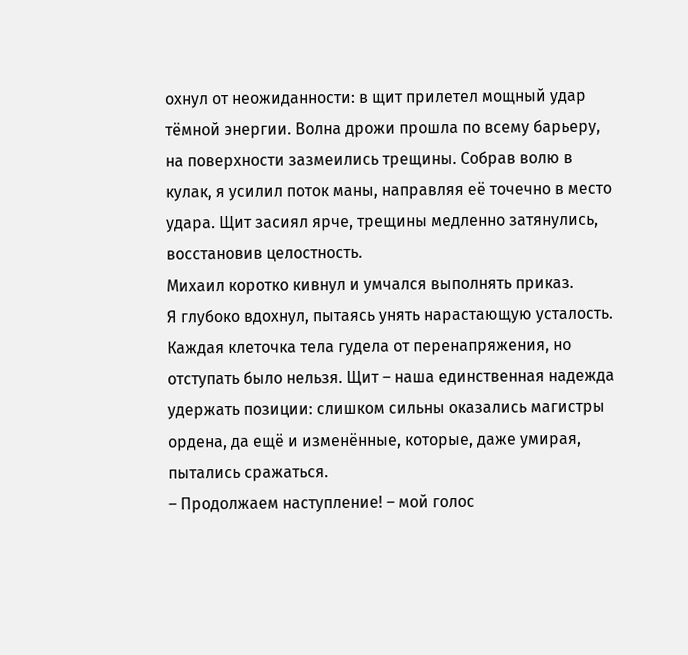охнул от неожиданности: в щит прилетел мощный удар тёмной энергии. Волна дрожи прошла по всему барьеру, на поверхности зазмеились трещины. Собрав волю в кулак, я усилил поток маны, направляя её точечно в место удара. Щит засиял ярче, трещины медленно затянулись, восстановив целостность.
Михаил коротко кивнул и умчался выполнять приказ.
Я глубоко вдохнул, пытаясь унять нарастающую усталость. Каждая клеточка тела гудела от перенапряжения, но отступать было нельзя. Щит – наша единственная надежда удержать позиции: слишком сильны оказались магистры ордена, да ещё и изменённые, которые, даже умирая, пытались сражаться.
– Продолжаем наступление! – мой голос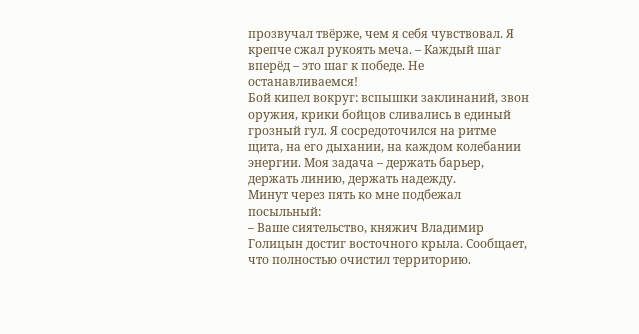прозвучал твёрже, чем я себя чувствовал. Я крепче сжал рукоять меча. – Каждый шаг вперёд – это шаг к победе. Не останавливаемся!
Бой кипел вокруг: вспышки заклинаний, звон оружия, крики бойцов сливались в единый грозный гул. Я сосредоточился на ритме щита, на его дыхании, на каждом колебании энергии. Моя задача – держать барьер, держать линию, держать надежду.
Минут через пять ко мне подбежал посыльный:
– Ваше сиятельство, княжич Владимир Голицын достиг восточного крыла. Сообщает, что полностью очистил территорию.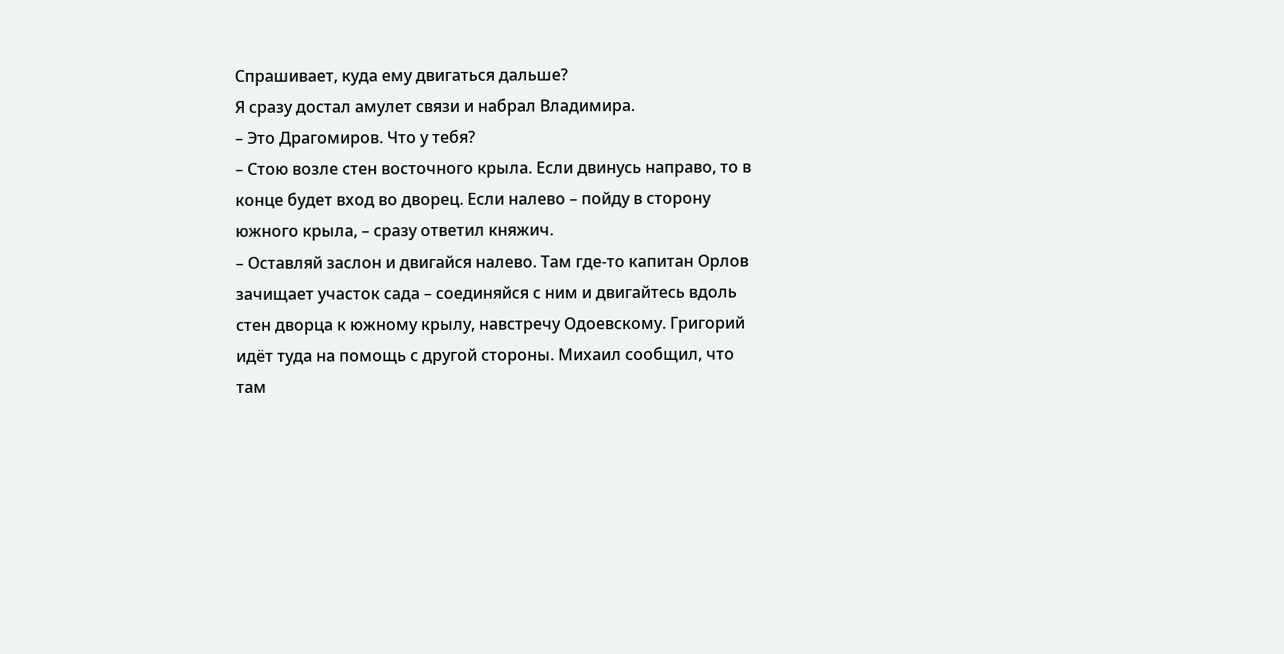Спрашивает, куда ему двигаться дальше?
Я сразу достал амулет связи и набрал Владимира.
– Это Драгомиров. Что у тебя?
– Стою возле стен восточного крыла. Если двинусь направо, то в конце будет вход во дворец. Если налево – пойду в сторону южного крыла, – сразу ответил княжич.
– Оставляй заслон и двигайся налево. Там где-то капитан Орлов зачищает участок сада – соединяйся с ним и двигайтесь вдоль стен дворца к южному крылу, навстречу Одоевскому. Григорий идёт туда на помощь с другой стороны. Михаил сообщил, что там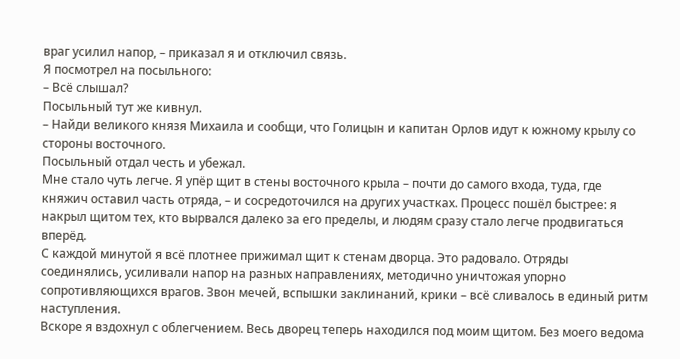враг усилил напор, – приказал я и отключил связь.
Я посмотрел на посыльного:
– Всё слышал?
Посыльный тут же кивнул.
– Найди великого князя Михаила и сообщи, что Голицын и капитан Орлов идут к южному крылу со стороны восточного.
Посыльный отдал честь и убежал.
Мне стало чуть легче. Я упёр щит в стены восточного крыла – почти до самого входа, туда, где княжич оставил часть отряда, – и сосредоточился на других участках. Процесс пошёл быстрее: я накрыл щитом тех, кто вырвался далеко за его пределы, и людям сразу стало легче продвигаться вперёд.
С каждой минутой я всё плотнее прижимал щит к стенам дворца. Это радовало. Отряды соединялись, усиливали напор на разных направлениях, методично уничтожая упорно сопротивляющихся врагов. Звон мечей, вспышки заклинаний, крики – всё сливалось в единый ритм наступления.
Вскоре я вздохнул с облегчением. Весь дворец теперь находился под моим щитом. Без моего ведома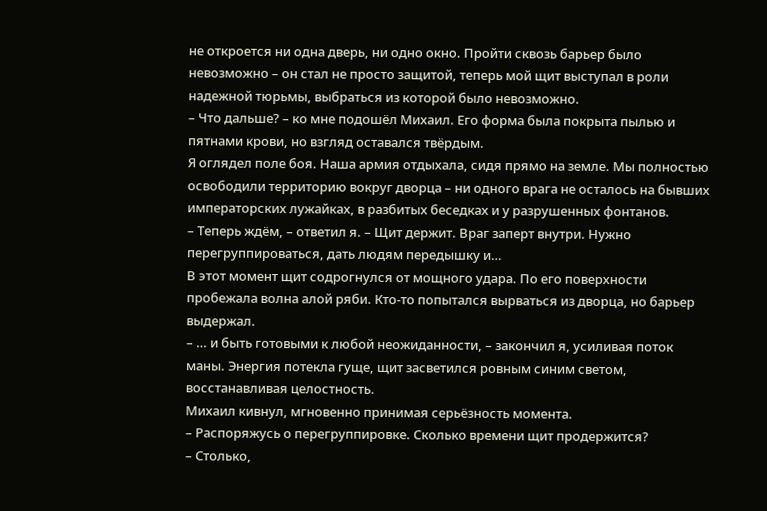не откроется ни одна дверь, ни одно окно. Пройти сквозь барьер было невозможно – он стал не просто защитой, теперь мой щит выступал в роли надежной тюрьмы, выбраться из которой было невозможно.
– Что дальше? – ко мне подошёл Михаил. Его форма была покрыта пылью и пятнами крови, но взгляд оставался твёрдым.
Я оглядел поле боя. Наша армия отдыхала, сидя прямо на земле. Мы полностью освободили территорию вокруг дворца – ни одного врага не осталось на бывших императорских лужайках, в разбитых беседках и у разрушенных фонтанов.
– Теперь ждём, – ответил я. – Щит держит. Враг заперт внутри. Нужно перегруппироваться, дать людям передышку и…
В этот момент щит содрогнулся от мощного удара. По его поверхности пробежала волна алой ряби. Кто-то попытался вырваться из дворца, но барьер выдержал.
– … и быть готовыми к любой неожиданности, – закончил я, усиливая поток маны. Энергия потекла гуще, щит засветился ровным синим светом, восстанавливая целостность.
Михаил кивнул, мгновенно принимая серьёзность момента.
– Распоряжусь о перегруппировке. Сколько времени щит продержится?
– Столько,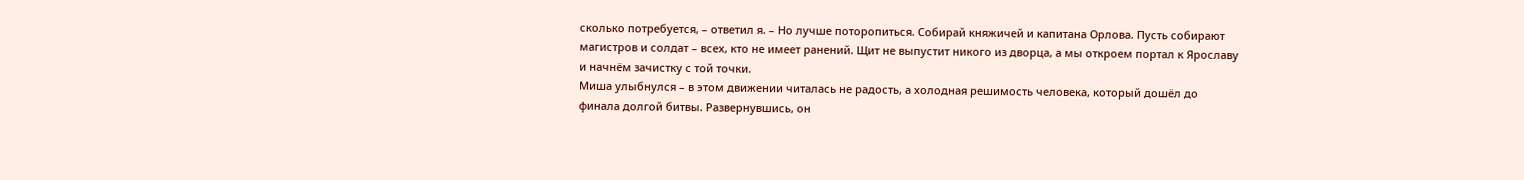сколько потребуется, – ответил я. – Но лучше поторопиться. Собирай княжичей и капитана Орлова. Пусть собирают магистров и солдат – всех, кто не имеет ранений. Щит не выпустит никого из дворца, а мы откроем портал к Ярославу и начнём зачистку с той точки.
Миша улыбнулся – в этом движении читалась не радость, а холодная решимость человека, который дошёл до финала долгой битвы. Развернувшись, он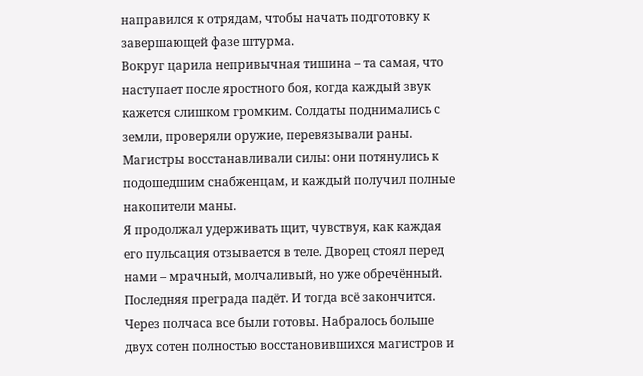направился к отрядам, чтобы начать подготовку к завершающей фазе штурма.
Вокруг царила непривычная тишина – та самая, что наступает после яростного боя, когда каждый звук кажется слишком громким. Солдаты поднимались с земли, проверяли оружие, перевязывали раны. Магистры восстанавливали силы: они потянулись к подошедшим снабженцам, и каждый получил полные накопители маны.
Я продолжал удерживать щит, чувствуя, как каждая его пульсация отзывается в теле. Дворец стоял перед нами – мрачный, молчаливый, но уже обречённый. Последняя преграда падёт. И тогда всё закончится.
Через полчаса все были готовы. Набралось больше двух сотен полностью восстановившихся магистров и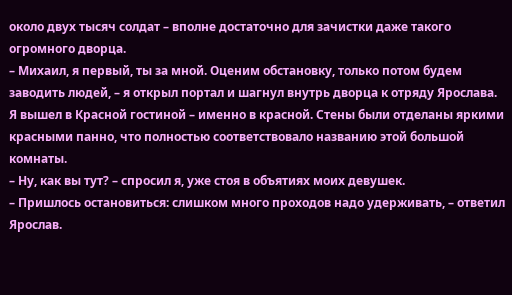около двух тысяч солдат – вполне достаточно для зачистки даже такого огромного дворца.
– Михаил, я первый, ты за мной. Оценим обстановку, только потом будем заводить людей, – я открыл портал и шагнул внутрь дворца к отряду Ярослава.
Я вышел в Красной гостиной – именно в красной. Стены были отделаны яркими красными панно, что полностью соответствовало названию этой большой комнаты.
– Ну, как вы тут? – спросил я, уже стоя в объятиях моих девушек.
– Пришлось остановиться: слишком много проходов надо удерживать, – ответил Ярослав.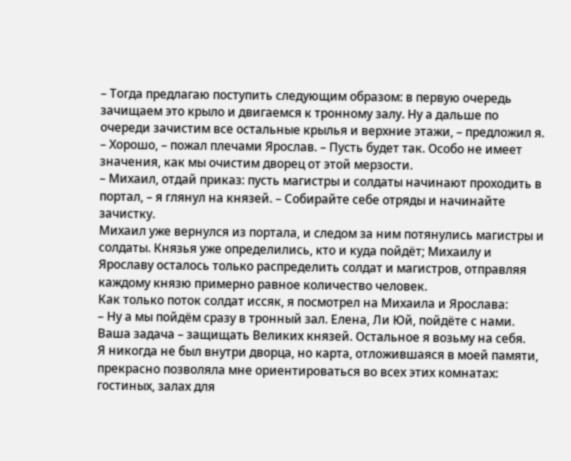– Тогда предлагаю поступить следующим образом: в первую очередь зачищаем это крыло и двигаемся к тронному залу. Ну а дальше по очереди зачистим все остальные крылья и верхние этажи, – предложил я.
– Хорошо, – пожал плечами Ярослав. – Пусть будет так. Особо не имеет значения, как мы очистим дворец от этой мерзости.
– Михаил, отдай приказ: пусть магистры и солдаты начинают проходить в портал, – я глянул на князей. – Собирайте себе отряды и начинайте зачистку.
Михаил уже вернулся из портала, и следом за ним потянулись магистры и солдаты. Князья уже определились, кто и куда пойдёт; Михаилу и Ярославу осталось только распределить солдат и магистров, отправляя каждому князю примерно равное количество человек.
Как только поток солдат иссяк, я посмотрел на Михаила и Ярослава:
– Ну а мы пойдём сразу в тронный зал. Елена, Ли Юй, пойдёте с нами. Ваша задача – защищать Великих князей. Остальное я возьму на себя.
Я никогда не был внутри дворца, но карта, отложившаяся в моей памяти, прекрасно позволяла мне ориентироваться во всех этих комнатах: гостиных, залах для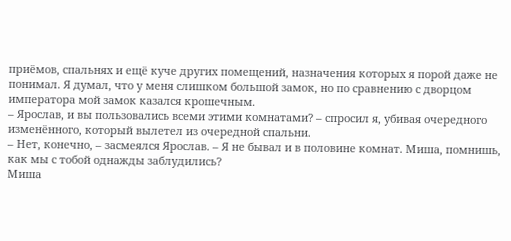приёмов, спальнях и ещё куче других помещений, назначения которых я порой даже не понимал. Я думал, что у меня слишком большой замок, но по сравнению с дворцом императора мой замок казался крошечным.
– Ярослав, и вы пользовались всеми этими комнатами? – спросил я, убивая очередного изменённого, который вылетел из очередной спальни.
– Нет, конечно, – засмеялся Ярослав. – Я не бывал и в половине комнат. Миша, помнишь, как мы с тобой однажды заблудились?
Миша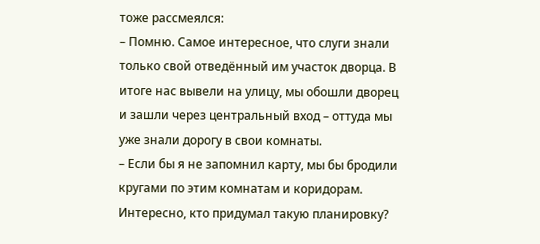тоже рассмеялся:
– Помню. Самое интересное, что слуги знали только свой отведённый им участок дворца. В итоге нас вывели на улицу, мы обошли дворец и зашли через центральный вход – оттуда мы уже знали дорогу в свои комнаты.
– Если бы я не запомнил карту, мы бы бродили кругами по этим комнатам и коридорам. Интересно, кто придумал такую планировку?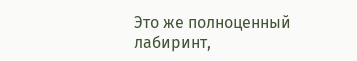Это же полноценный лабиринт,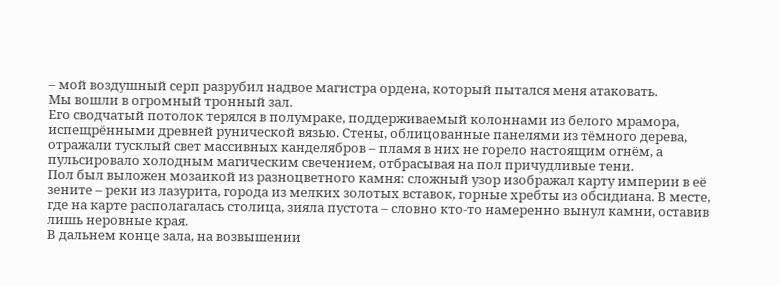– мой воздушный серп разрубил надвое магистра ордена, который пытался меня атаковать.
Мы вошли в огромный тронный зал.
Его сводчатый потолок терялся в полумраке, поддерживаемый колоннами из белого мрамора, испещрёнными древней рунической вязью. Стены, облицованные панелями из тёмного дерева, отражали тусклый свет массивных канделябров – пламя в них не горело настоящим огнём, а пульсировало холодным магическим свечением, отбрасывая на пол причудливые тени.
Пол был выложен мозаикой из разноцветного камня: сложный узор изображал карту империи в её зените – реки из лазурита, города из мелких золотых вставок, горные хребты из обсидиана. В месте, где на карте располагалась столица, зияла пустота – словно кто-то намеренно вынул камни, оставив лишь неровные края.
В дальнем конце зала, на возвышении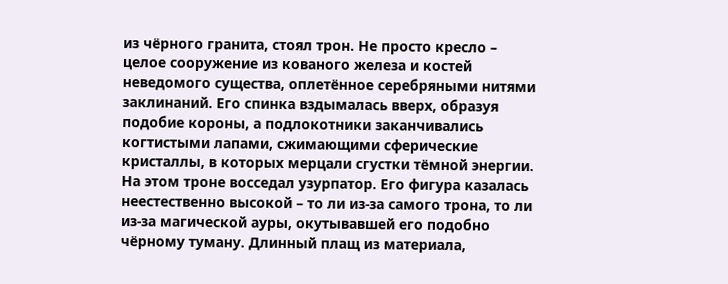из чёрного гранита, стоял трон. Не просто кресло – целое сооружение из кованого железа и костей неведомого существа, оплетённое серебряными нитями заклинаний. Его спинка вздымалась вверх, образуя подобие короны, а подлокотники заканчивались когтистыми лапами, сжимающими сферические кристаллы, в которых мерцали сгустки тёмной энергии.
На этом троне восседал узурпатор. Его фигура казалась неестественно высокой – то ли из-за самого трона, то ли из-за магической ауры, окутывавшей его подобно чёрному туману. Длинный плащ из материала,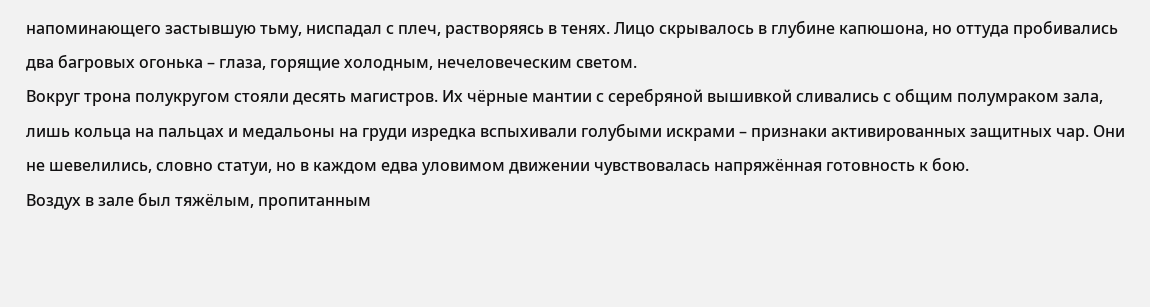напоминающего застывшую тьму, ниспадал с плеч, растворяясь в тенях. Лицо скрывалось в глубине капюшона, но оттуда пробивались два багровых огонька – глаза, горящие холодным, нечеловеческим светом.
Вокруг трона полукругом стояли десять магистров. Их чёрные мантии с серебряной вышивкой сливались с общим полумраком зала, лишь кольца на пальцах и медальоны на груди изредка вспыхивали голубыми искрами – признаки активированных защитных чар. Они не шевелились, словно статуи, но в каждом едва уловимом движении чувствовалась напряжённая готовность к бою.
Воздух в зале был тяжёлым, пропитанным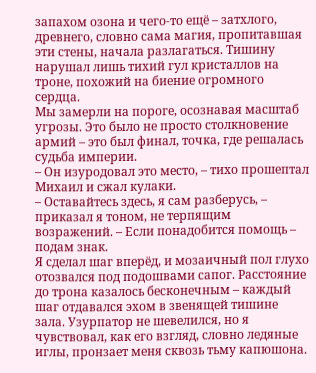запахом озона и чего-то ещё – затхлого, древнего, словно сама магия, пропитавшая эти стены, начала разлагаться. Тишину нарушал лишь тихий гул кристаллов на троне, похожий на биение огромного сердца.
Мы замерли на пороге, осознавая масштаб угрозы. Это было не просто столкновение армий – это был финал, точка, где решалась судьба империи.
– Он изуродовал это место, – тихо прошептал Михаил и сжал кулаки.
– Оставайтесь здесь, я сам разберусь, – приказал я тоном, не терпящим возражений. – Если понадобится помощь – подам знак.
Я сделал шаг вперёд, и мозаичный пол глухо отозвался под подошвами сапог. Расстояние до трона казалось бесконечным – каждый шаг отдавался эхом в звенящей тишине зала. Узурпатор не шевелился, но я чувствовал, как его взгляд, словно ледяные иглы, пронзает меня сквозь тьму капюшона.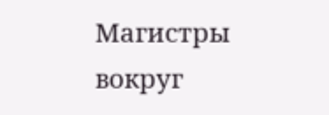Магистры вокруг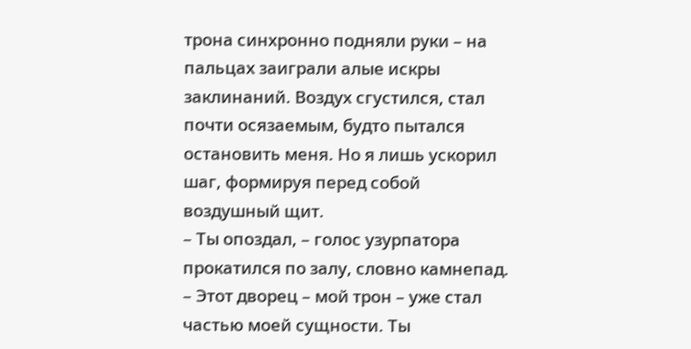трона синхронно подняли руки – на пальцах заиграли алые искры заклинаний. Воздух сгустился, стал почти осязаемым, будто пытался остановить меня. Но я лишь ускорил шаг, формируя перед собой воздушный щит.
– Ты опоздал, – голос узурпатора прокатился по залу, словно камнепад. – Этот дворец – мой трон – уже стал частью моей сущности. Ты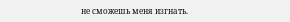не сможешь меня изгнать.